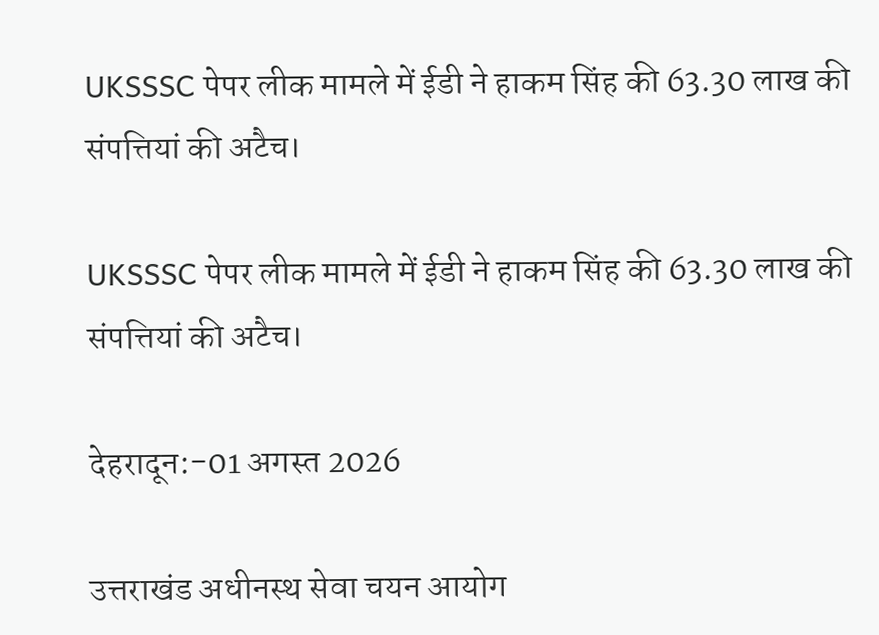UKSSSC पेपर लीक मामले में ईडी ने हाकम सिंह की 63.30 लाख की संपत्तियां की अटैच।

UKSSSC पेपर लीक मामले में ईडी ने हाकम सिंह की 63.30 लाख की संपत्तियां की अटैच।

देहरादून:-01 अगस्त 2026

उत्तराखंड अधीनस्थ सेवा चयन आयोग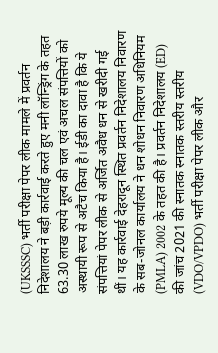(UKSSSC) भर्ती परीक्षा पेपर लीक मामले में प्रवर्तन निदेशालय ने बड़ी कार्रवाई करते हुए मनी लॉन्ड्रिंग के तहत 63.30 लाख रुपये मूल्य की चल एवं अचल संपत्तियों को अस्थायी रूप से अटैच किया है। ईडी का दावा है कि ये संपत्तियां पेपर लीक से अर्जित अवैध धन से खरीदी गई थीं। यह कार्रवाई देहरादून स्थित प्रवर्तन निदेशालय निवारण के सब-जोनल कार्यालय ने धन शोधन निवारण अधिनियम (PMLA) 2002 के तहत की है। प्रवर्तन निदेशालय (ED) की जांच 2021 की स्नातक स्नातक स्तरीय स्तरीय (VDO/VPDO) भर्ती परीक्षा पेपर लीक और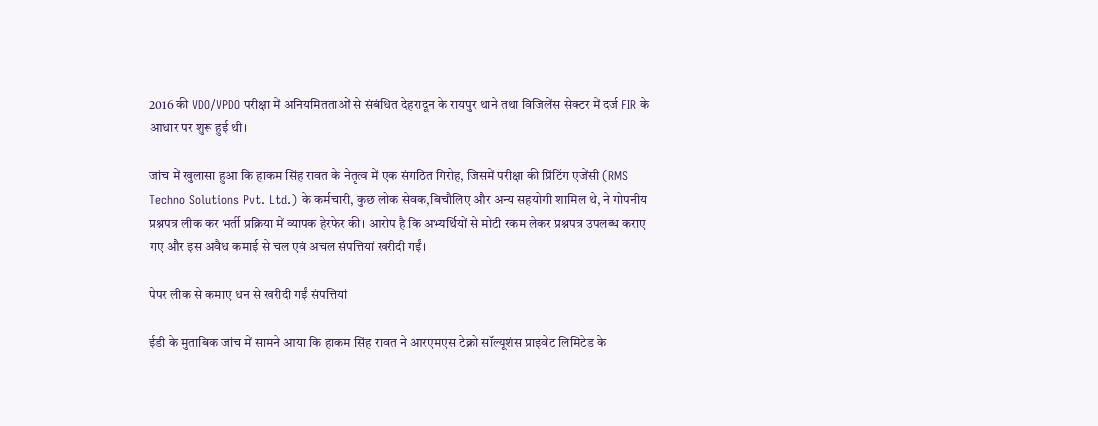2016 की VDO/VPDO परीक्षा में अनियमितताओं से संबंधित देहरादून के रायपुर थाने तथा विजिलेंस सेक्टर में दर्ज FIR के आधार पर शुरू हुई थी।

जांच में खुलासा हुआ कि हाकम सिंह रावत के नेतृत्व में एक संगठित गिरोह, जिसमें परीक्षा की प्रिंटिंग एजेंसी (RMS Techno Solutions Pvt. Ltd.) के कर्मचारी, कुछ लोक सेवक,बिचौलिए और अन्य सहयोगी शामिल थे, ने गोपनीय प्रश्नपत्र लीक कर भर्ती प्रक्रिया में व्यापक हेरफेर की। आरोप है कि अभ्यर्थियों से मोटी रकम लेकर प्रश्नपत्र उपलब्ध कराए गए और इस अवैध कमाई से चल एवं अचल संपत्तियां खरीदी गईं।

पेपर लीक से कमाए धन से खरीदी गईं संपत्तियां

ईडी के मुताबिक जांच में सामने आया कि हाकम सिंह रावत ने आरएमएस टेक्नो सॉल्यूशंस प्राइवेट लिमिटेड के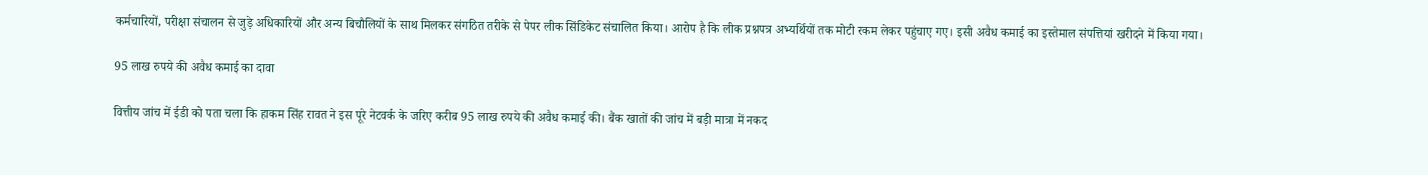कर्मचारियों, परीक्षा संचालन से जुड़े अधिकारियों और अन्य बिचौलियों के साथ मिलकर संगठित तरीके से पेपर लीक सिंडिकेट संचालित किया। आरोप है कि लीक प्रश्नपत्र अभ्यर्थियों तक मोटी रकम लेकर पहुंचाए गए। इसी अवैध कमाई का इस्तेमाल संपत्तियां खरीदने में किया गया।

95 लाख रुपये की अवैध कमाई का दावा

वित्तीय जांच में ईडी को पता चला कि हाकम सिंह रावत ने इस पूरे नेटवर्क के जरिए करीब 95 लाख रुपये की अवैध कमाई की। बैंक खातों की जांच में बड़ी मात्रा में नकद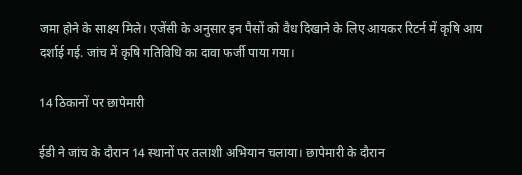जमा होने के साक्ष्य मिले। एजेंसी के अनुसार इन पैसों को वैध दिखाने के लिए आयकर रिटर्न में कृषि आय दर्शाई गई. जांच में कृषि गतिविधि का दावा फर्जी पाया गया।

14 ठिकानों पर छापेमारी

ईडी ने जांच के दौरान 14 स्थानों पर तलाशी अभियान चलाया। छापेमारी के दौरान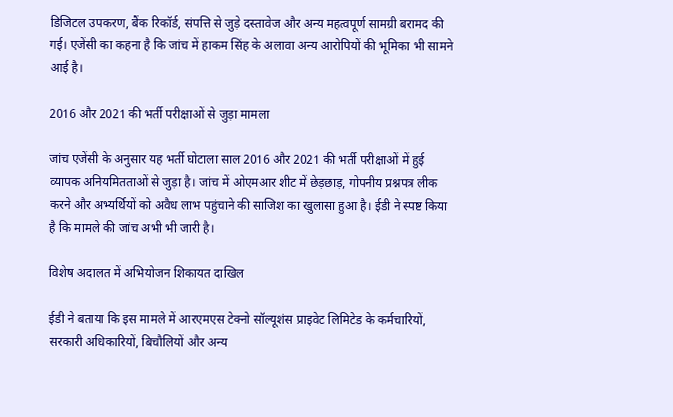डिजिटल उपकरण, बैंक रिकॉर्ड, संपत्ति से जुड़े दस्तावेज और अन्य महत्वपूर्ण सामग्री बरामद की गई। एजेंसी का कहना है कि जांच में हाकम सिंह के अलावा अन्य आरोपियों की भूमिका भी सामने आई है।

2016 और 2021 की भर्ती परीक्षाओं से जुड़ा मामला

जांच एजेंसी के अनुसार यह भर्ती घोटाला साल 2016 और 2021 की भर्ती परीक्षाओं में हुई व्यापक अनियमितताओं से जुड़ा है। जांच में ओएमआर शीट में छेड़छाड़, गोपनीय प्रश्नपत्र लीक करने और अभ्यर्थियों को अवैध लाभ पहुंचाने की साजिश का खुलासा हुआ है। ईडी ने स्पष्ट किया है कि मामले की जांच अभी भी जारी है।

विशेष अदालत में अभियोजन शिकायत दाखिल

ईडी ने बताया कि इस मामले में आरएमएस टेक्नो सॉल्यूशंस प्राइवेट लिमिटेड के कर्मचारियों, सरकारी अधिकारियों, बिचौलियों और अन्य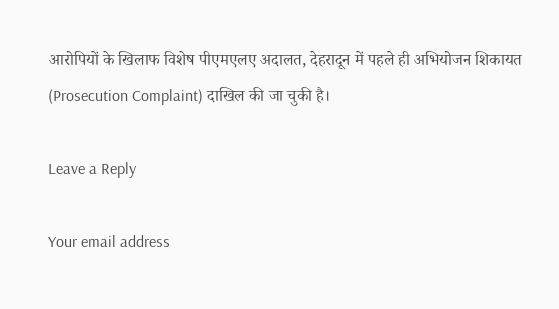आरोपियों के खिलाफ विशेष पीएमएलए अदालत, देहरादून में पहले ही अभियोजन शिकायत (Prosecution Complaint) दाखिल की जा चुकी है।

Leave a Reply

Your email address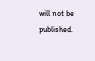will not be published.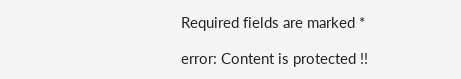Required fields are marked *

error: Content is protected !!